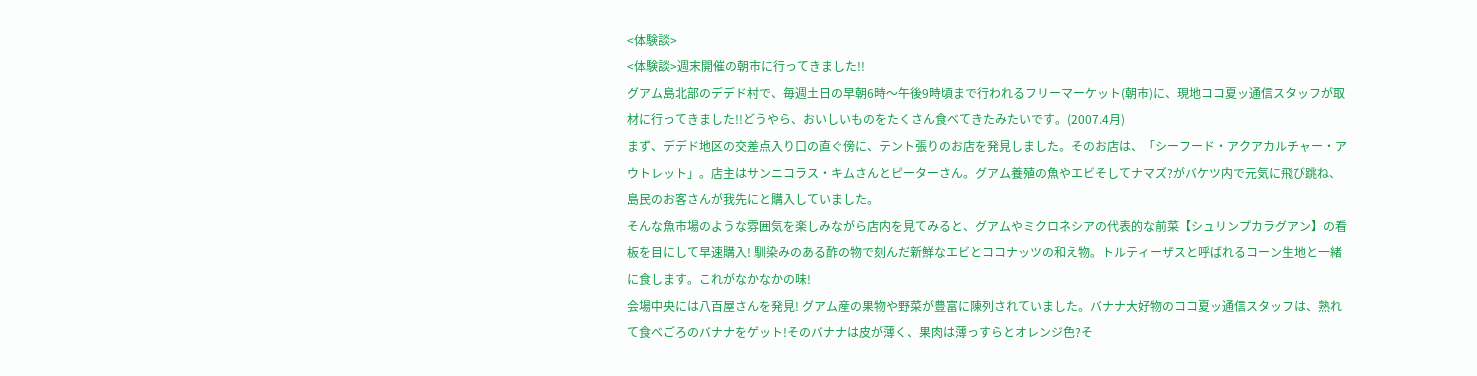<体験談>
<体験談>週末開催の朝市に行ってきました!!
グアム島北部のデデド村で、毎週土日の早朝6時〜午後9時頃まで行われるフリーマーケット(朝市)に、現地ココ夏ッ通信スタッフが取材に行ってきました!!どうやら、おいしいものをたくさん食べてきたみたいです。(2007.4月)
まず、デデド地区の交差点入り口の直ぐ傍に、テント張りのお店を発見しました。そのお店は、「シーフード・アクアカルチャー・アウトレット」。店主はサンニコラス・キムさんとピーターさん。グアム養殖の魚やエビそしてナマズ?がバケツ内で元気に飛び跳ね、島民のお客さんが我先にと購入していました。
そんな魚市場のような雰囲気を楽しみながら店内を見てみると、グアムやミクロネシアの代表的な前菜【シュリンプカラグアン】の看板を目にして早速購入! 馴染みのある酢の物で刻んだ新鮮なエビとココナッツの和え物。トルティーザスと呼ばれるコーン生地と一緒に食します。これがなかなかの味!
会場中央には八百屋さんを発見! グアム産の果物や野菜が豊富に陳列されていました。バナナ大好物のココ夏ッ通信スタッフは、熟れて食べごろのバナナをゲット!そのバナナは皮が薄く、果肉は薄っすらとオレンジ色?そ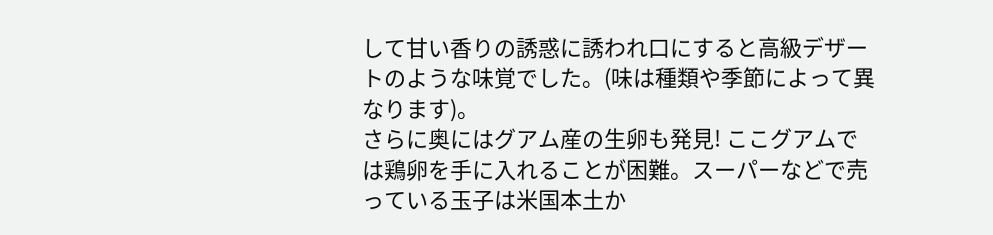して甘い香りの誘惑に誘われ口にすると高級デザートのような味覚でした。(味は種類や季節によって異なります)。
さらに奥にはグアム産の生卵も発見! ここグアムでは鶏卵を手に入れることが困難。スーパーなどで売っている玉子は米国本土か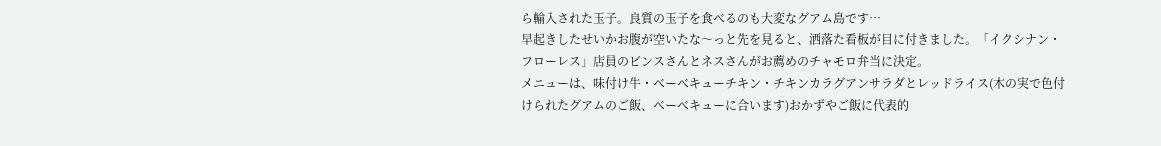ら輸入された玉子。良質の玉子を食べるのも大変なグアム島です…
早起きしたせいかお腹が空いたな〜っと先を見ると、洒落た看板が目に付きました。「イクシナン・フローレス」店員のビンスさんとネスさんがお薦めのチャモロ弁当に決定。
メニューは、味付け牛・ベーべキューチキン・チキンカラグアンサラダとレッドライス(木の実で色付けられたグアムのご飯、ベーべキューに合います)おかずやご飯に代表的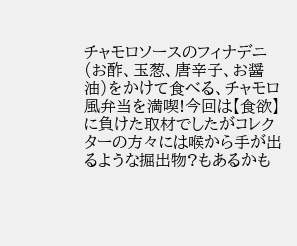チャモロソースのフィナデニ(お酢、玉葱、唐辛子、お醤油)をかけて食べる、チャモロ風弁当を満喫!今回は【食欲】に負けた取材でしたがコレクターの方々には喉から手が出るような掘出物?もあるかも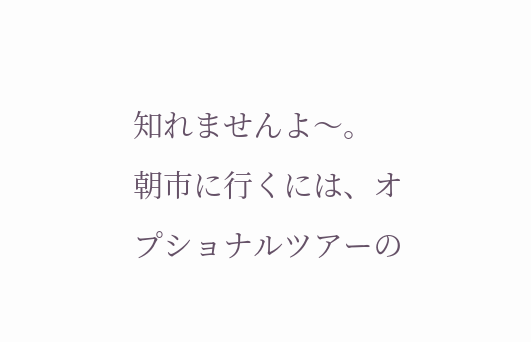知れませんよ〜。
朝市に行くには、オプショナルツアーの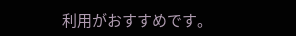利用がおすすめです。